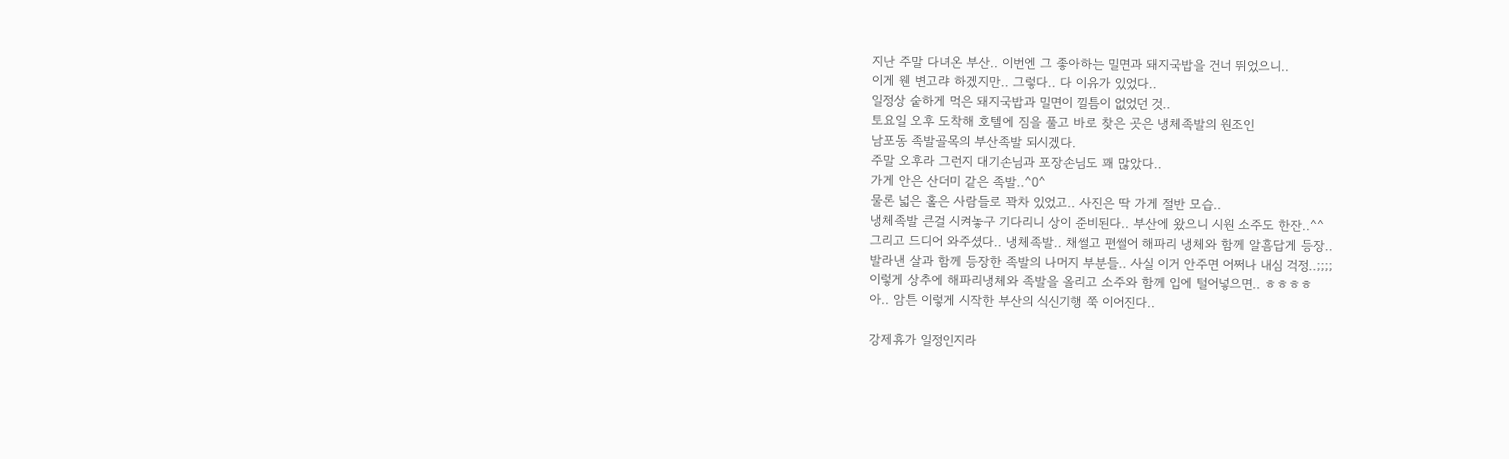지난 주말 다녀온 부산.. 이번엔 그 좋아하는 밀면과 돼지국밥을 건너 뛰었으니..
이게 웬 변고랴 하겠지만.. 그렇다.. 다 이유가 있었다..
일정상 숱하게 먹은 돼지국밥과 밀면이 낄틈이 없었던 것..
토요일 오후 도착해 호텔에 짐을 풀고 바로 찾은 곳은 냉체족발의 원조인
남포동 족발골목의 부산족발 되시겠다.
주말 오후라 그런지 대기손님과 포장손님도 꽤 많았다..
가게 안은 산더미 같은 족발..^0^
물론 넓은 홀은 사람들로 꽉차 있었고.. 사진은 딱 가게 절반 모습..
냉체족발 큰걸 시켜놓구 기다리니 상이 준비된다.. 부산에 왔으니 시원 소주도 한잔..^^
그리고 드디어 와주셨다.. 냉체족발.. 채썰고 편썰어 해파리 냉체와 함께 알흠답게 등장..
발라낸 살과 함께 등장한 족발의 나머지 부분들.. 사실 이거 안주면 어쩌나 내심 걱정..;;;;
이렇게 상추에 해파리냉체와 족발을 올리고 소주와 함께 입에 털어넣으면.. ㅎㅎㅎㅎ
아.. 암튼 이렇게 시작한 부산의 식신기행 쭉 이어진다..

강제휴가 일정인지라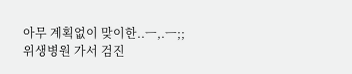아무 계획없이 맞이한..ㅡ,.ㅡ;;
위생병원 가서 검진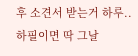후 소견서 받는거 하루..
하필이면 딱 그날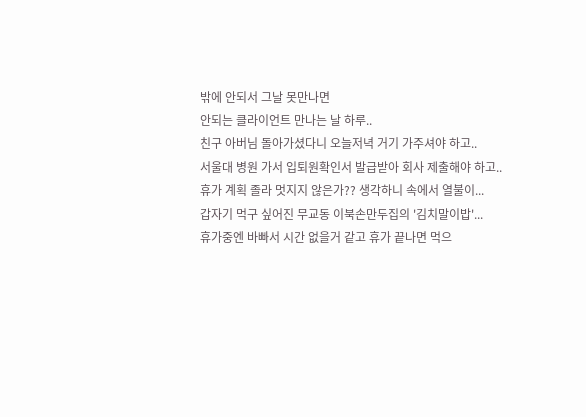밖에 안되서 그날 못만나면
안되는 클라이언트 만나는 날 하루..
친구 아버님 돌아가셨다니 오늘저녁 거기 가주셔야 하고..
서울대 병원 가서 입퇴원확인서 발급받아 회사 제출해야 하고..
휴가 계획 졸라 멋지지 않은가?? 생각하니 속에서 열불이...
갑자기 먹구 싶어진 무교동 이북손만두집의 '김치말이밥'...
휴가중엔 바빠서 시간 없을거 같고 휴가 끝나면 먹으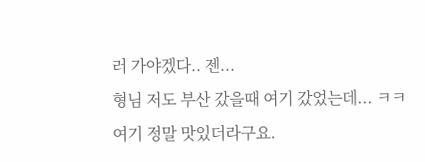러 가야겠다.. 젠...
형님 저도 부산 갔을때 여기 갔었는데... ㅋㅋ
여기 정말 맛있더라구요.